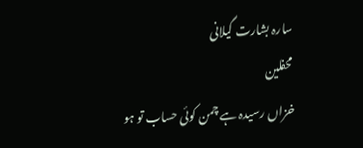سارہ بشارت گیلانی
محفلین
خزاں رسیدہ ہے چمن کوئی حساب تو ہو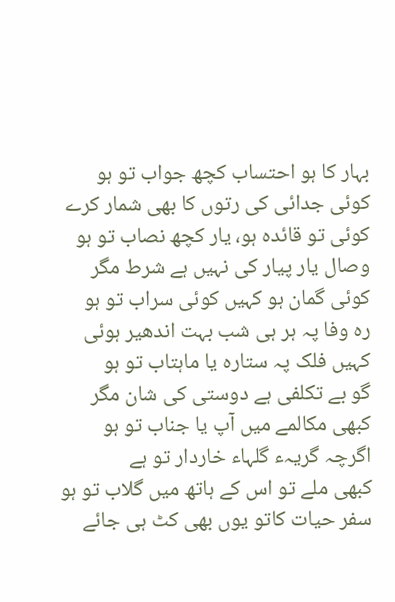بہار کا ہو احتساب کچھ جواب تو ہو
کوئی جدائی کی رتوں کا بھی شمار کرے
کوئی تو قائدہ ہو، یار کچھ نصاب تو ہو
وصال یار پیار کی نہیں ہے شرط مگر
کوئی گمان ہو کہیں کوئی سراب تو ہو
رہ وفا پہ ہر ہی شب بہت اندھیر ہوئی
کہیں فلک پہ ستارہ یا ماہتاب تو ہو
گو بے تکلفی ہے دوستی کی شان مگر
کبھی مکالمے میں آپ یا جناب تو ہو
اگرچہ گریہء گلہاء خاردار تو ہے
کبھی ملے تو اس کے ہاتھ میں گلاب تو ہو
سفر حیات کاتو یوں بھی کٹ ہی جائے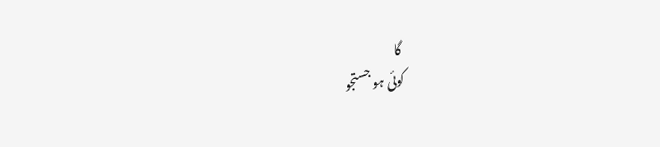گا
کوئی ہو جستجو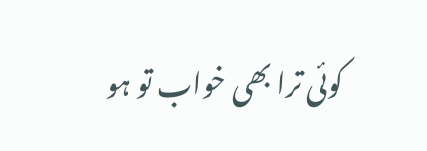کوئی ترا بھی خواب تو ہو